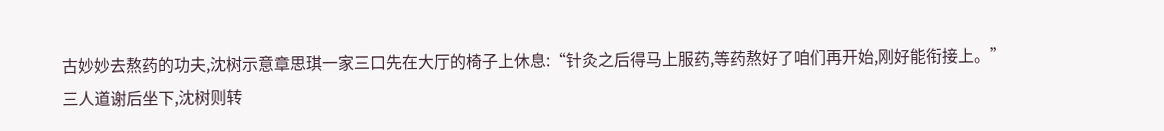古妙妙去熬药的功夫,沈树示意章思琪一家三口先在大厅的椅子上休息:“针灸之后得马上服药,等药熬好了咱们再开始,刚好能衔接上。”
三人道谢后坐下,沈树则转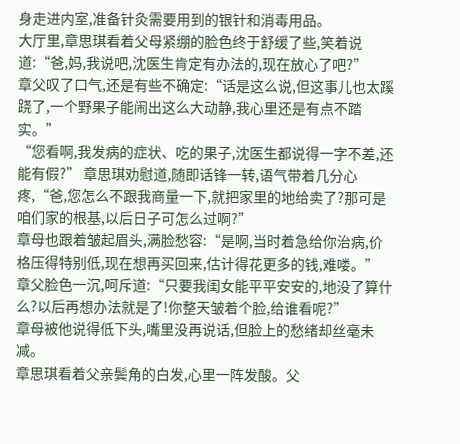身走进内室,准备针灸需要用到的银针和消毒用品。
大厅里,章思琪看着父母紧绷的脸色终于舒缓了些,笑着说道:“爸,妈,我说吧,沈医生肯定有办法的,现在放心了吧?”
章父叹了口气,还是有些不确定:“话是这么说,但这事儿也太蹊跷了,一个野果子能闹出这么大动静,我心里还是有点不踏实。”
“您看啊,我发病的症状、吃的果子,沈医生都说得一字不差,还能有假?” 章思琪劝慰道,随即话锋一转,语气带着几分心疼,“爸,您怎么不跟我商量一下,就把家里的地给卖了?那可是咱们家的根基,以后日子可怎么过啊?”
章母也跟着皱起眉头,满脸愁容:“是啊,当时着急给你治病,价格压得特别低,现在想再买回来,估计得花更多的钱,难喽。”
章父脸色一沉,呵斥道:“只要我闺女能平平安安的,地没了算什么?以后再想办法就是了!你整天皱着个脸,给谁看呢?”
章母被他说得低下头,嘴里没再说话,但脸上的愁绪却丝毫未减。
章思琪看着父亲鬓角的白发,心里一阵发酸。父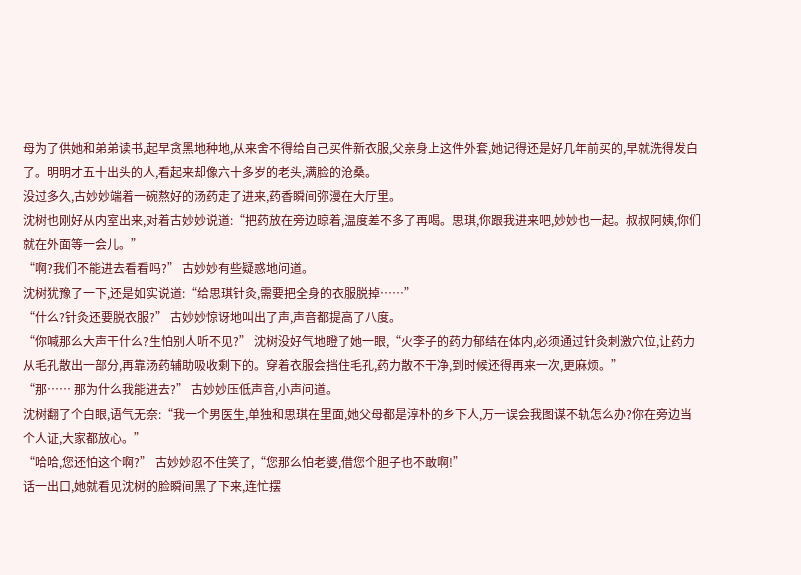母为了供她和弟弟读书,起早贪黑地种地,从来舍不得给自己买件新衣服,父亲身上这件外套,她记得还是好几年前买的,早就洗得发白了。明明才五十出头的人,看起来却像六十多岁的老头,满脸的沧桑。
没过多久,古妙妙端着一碗熬好的汤药走了进来,药香瞬间弥漫在大厅里。
沈树也刚好从内室出来,对着古妙妙说道:“把药放在旁边晾着,温度差不多了再喝。思琪,你跟我进来吧,妙妙也一起。叔叔阿姨,你们就在外面等一会儿。”
“啊?我们不能进去看看吗?” 古妙妙有些疑惑地问道。
沈树犹豫了一下,还是如实说道:“给思琪针灸,需要把全身的衣服脱掉……”
“什么?针灸还要脱衣服?” 古妙妙惊讶地叫出了声,声音都提高了八度。
“你喊那么大声干什么?生怕别人听不见?” 沈树没好气地瞪了她一眼,“火李子的药力郁结在体内,必须通过针灸刺激穴位,让药力从毛孔散出一部分,再靠汤药辅助吸收剩下的。穿着衣服会挡住毛孔,药力散不干净,到时候还得再来一次,更麻烦。”
“那…… 那为什么我能进去?” 古妙妙压低声音,小声问道。
沈树翻了个白眼,语气无奈:“我一个男医生,单独和思琪在里面,她父母都是淳朴的乡下人,万一误会我图谋不轨怎么办?你在旁边当个人证,大家都放心。”
“哈哈,您还怕这个啊?” 古妙妙忍不住笑了,“您那么怕老婆,借您个胆子也不敢啊!”
话一出口,她就看见沈树的脸瞬间黑了下来,连忙摆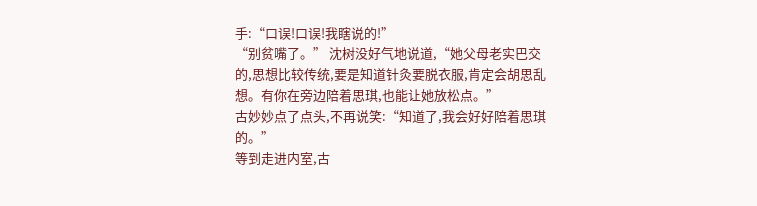手:“口误!口误!我瞎说的!”
“别贫嘴了。” 沈树没好气地说道,“她父母老实巴交的,思想比较传统,要是知道针灸要脱衣服,肯定会胡思乱想。有你在旁边陪着思琪,也能让她放松点。”
古妙妙点了点头,不再说笑:“知道了,我会好好陪着思琪的。”
等到走进内室,古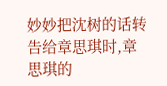妙妙把沈树的话转告给章思琪时,章思琪的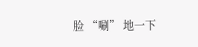脸 “唰” 地一下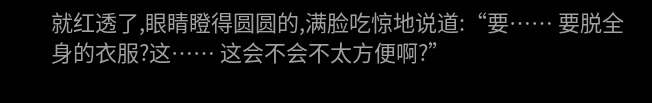就红透了,眼睛瞪得圆圆的,满脸吃惊地说道:“要…… 要脱全身的衣服?这…… 这会不会不太方便啊?”